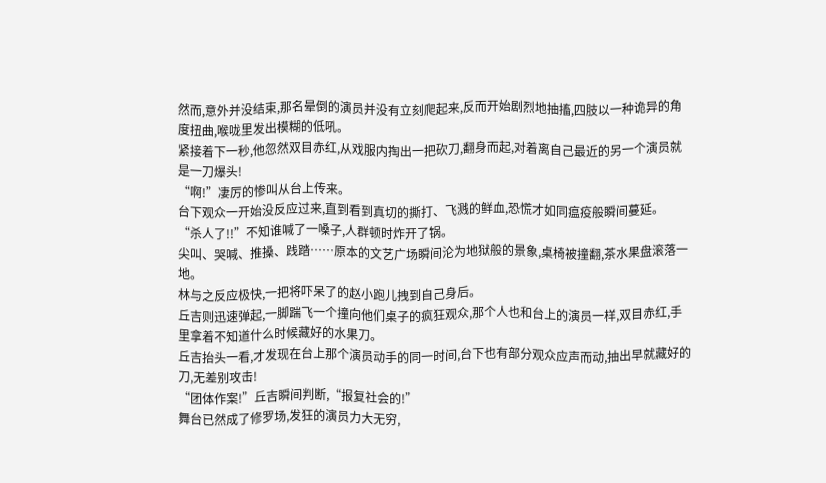然而,意外并没结束,那名晕倒的演员并没有立刻爬起来,反而开始剧烈地抽搐,四肢以一种诡异的角度扭曲,喉咙里发出模糊的低吼。
紧接着下一秒,他忽然双目赤红,从戏服内掏出一把砍刀,翻身而起,对着离自己最近的另一个演员就是一刀爆头!
“啊!”凄厉的惨叫从台上传来。
台下观众一开始没反应过来,直到看到真切的撕打、飞溅的鲜血,恐慌才如同瘟疫般瞬间蔓延。
“杀人了!!”不知谁喊了一嗓子,人群顿时炸开了锅。
尖叫、哭喊、推搡、践踏……原本的文艺广场瞬间沦为地狱般的景象,桌椅被撞翻,茶水果盘滚落一地。
林与之反应极快,一把将吓呆了的赵小跑儿拽到自己身后。
丘吉则迅速弹起,一脚踹飞一个撞向他们桌子的疯狂观众,那个人也和台上的演员一样,双目赤红,手里拿着不知道什么时候藏好的水果刀。
丘吉抬头一看,才发现在台上那个演员动手的同一时间,台下也有部分观众应声而动,抽出早就藏好的刀,无差别攻击!
“团体作案!”丘吉瞬间判断,“报复社会的!”
舞台已然成了修罗场,发狂的演员力大无穷,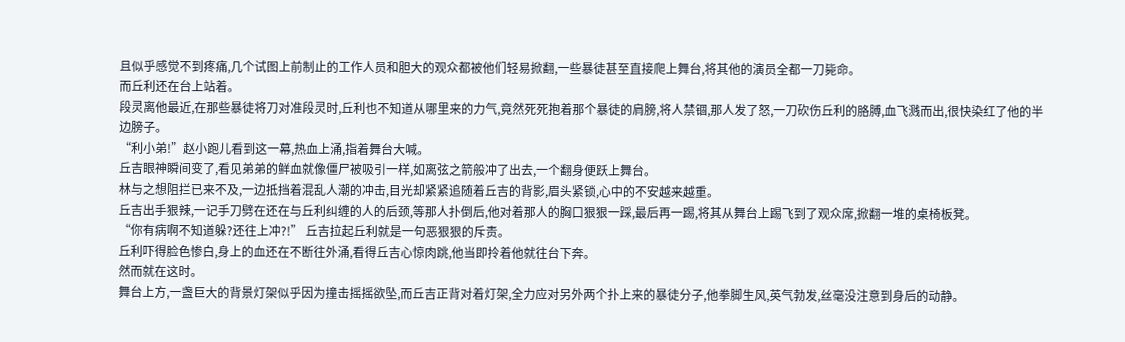且似乎感觉不到疼痛,几个试图上前制止的工作人员和胆大的观众都被他们轻易掀翻,一些暴徒甚至直接爬上舞台,将其他的演员全都一刀毙命。
而丘利还在台上站着。
段灵离他最近,在那些暴徒将刀对准段灵时,丘利也不知道从哪里来的力气,竟然死死抱着那个暴徒的肩膀,将人禁锢,那人发了怒,一刀砍伤丘利的胳膊,血飞溅而出,很快染红了他的半边膀子。
“利小弟!”赵小跑儿看到这一幕,热血上涌,指着舞台大喊。
丘吉眼神瞬间变了,看见弟弟的鲜血就像僵尸被吸引一样,如离弦之箭般冲了出去,一个翻身便跃上舞台。
林与之想阻拦已来不及,一边抵挡着混乱人潮的冲击,目光却紧紧追随着丘吉的背影,眉头紧锁,心中的不安越来越重。
丘吉出手狠辣,一记手刀劈在还在与丘利纠缠的人的后颈,等那人扑倒后,他对着那人的胸口狠狠一踩,最后再一踢,将其从舞台上踢飞到了观众席,掀翻一堆的桌椅板凳。
“你有病啊不知道躲?还往上冲?!” 丘吉拉起丘利就是一句恶狠狠的斥责。
丘利吓得脸色惨白,身上的血还在不断往外涌,看得丘吉心惊肉跳,他当即拎着他就往台下奔。
然而就在这时。
舞台上方,一盏巨大的背景灯架似乎因为撞击摇摇欲坠,而丘吉正背对着灯架,全力应对另外两个扑上来的暴徒分子,他拳脚生风,英气勃发,丝毫没注意到身后的动静。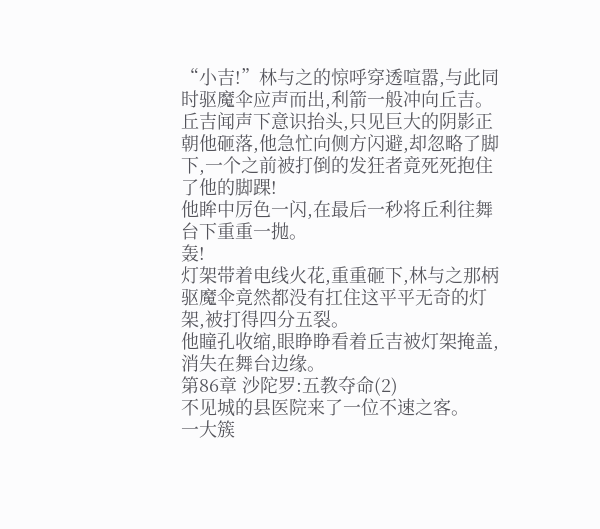“小吉!”林与之的惊呼穿透喧嚣,与此同时驱魔伞应声而出,利箭一般冲向丘吉。
丘吉闻声下意识抬头,只见巨大的阴影正朝他砸落,他急忙向侧方闪避,却忽略了脚下,一个之前被打倒的发狂者竟死死抱住了他的脚踝!
他眸中厉色一闪,在最后一秒将丘利往舞台下重重一抛。
轰!
灯架带着电线火花,重重砸下,林与之那柄驱魔伞竟然都没有扛住这平平无奇的灯架,被打得四分五裂。
他瞳孔收缩,眼睁睁看着丘吉被灯架掩盖,消失在舞台边缘。
第86章 沙陀罗:五教夺命(2)
不见城的县医院来了一位不速之客。
一大簇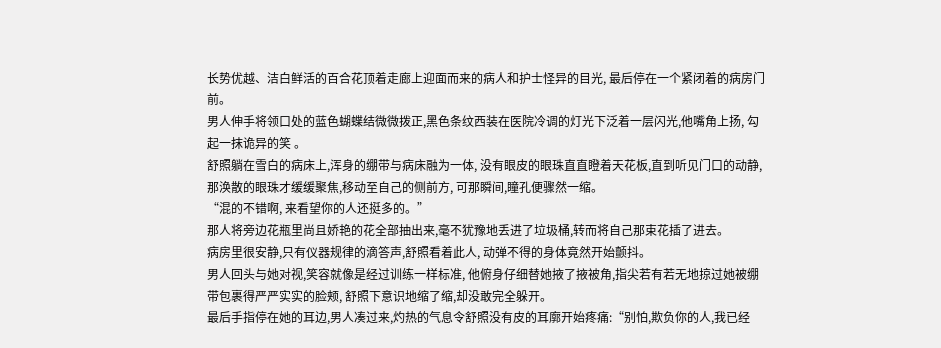长势优越、洁白鲜活的百合花顶着走廊上迎面而来的病人和护士怪异的目光, 最后停在一个紧闭着的病房门前。
男人伸手将领口处的蓝色蝴蝶结微微拨正,黑色条纹西装在医院冷调的灯光下泛着一层闪光,他嘴角上扬, 勾起一抹诡异的笑 。
舒照躺在雪白的病床上,浑身的绷带与病床融为一体, 没有眼皮的眼珠直直瞪着天花板,直到听见门口的动静, 那涣散的眼珠才缓缓聚焦,移动至自己的侧前方, 可那瞬间,瞳孔便骤然一缩。
“混的不错啊, 来看望你的人还挺多的。”
那人将旁边花瓶里尚且娇艳的花全部抽出来,毫不犹豫地丢进了垃圾桶,转而将自己那束花插了进去。
病房里很安静,只有仪器规律的滴答声,舒照看着此人, 动弹不得的身体竟然开始颤抖。
男人回头与她对视,笑容就像是经过训练一样标准, 他俯身仔细替她掖了掖被角,指尖若有若无地掠过她被绷带包裹得严严实实的脸颊, 舒照下意识地缩了缩,却没敢完全躲开。
最后手指停在她的耳边,男人凑过来,灼热的气息令舒照没有皮的耳廓开始疼痛:“别怕,欺负你的人,我已经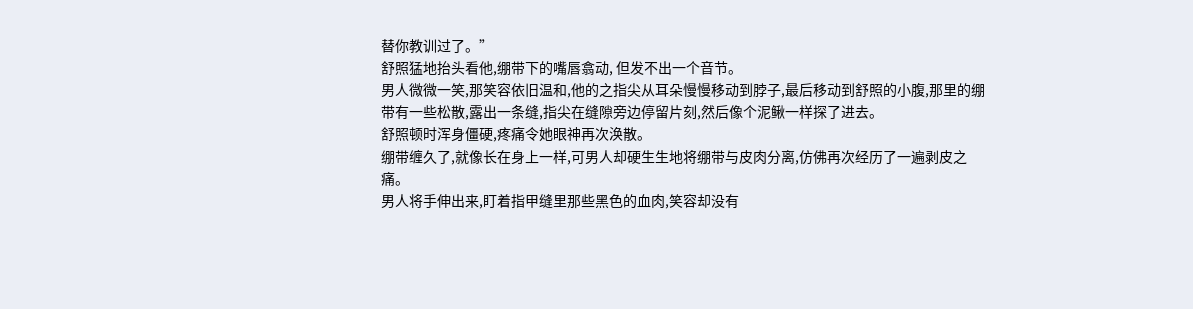替你教训过了。”
舒照猛地抬头看他,绷带下的嘴唇翕动, 但发不出一个音节。
男人微微一笑,那笑容依旧温和,他的之指尖从耳朵慢慢移动到脖子,最后移动到舒照的小腹,那里的绷带有一些松散,露出一条缝,指尖在缝隙旁边停留片刻,然后像个泥鳅一样探了进去。
舒照顿时浑身僵硬,疼痛令她眼神再次涣散。
绷带缠久了,就像长在身上一样,可男人却硬生生地将绷带与皮肉分离,仿佛再次经历了一遍剥皮之痛。
男人将手伸出来,盯着指甲缝里那些黑色的血肉,笑容却没有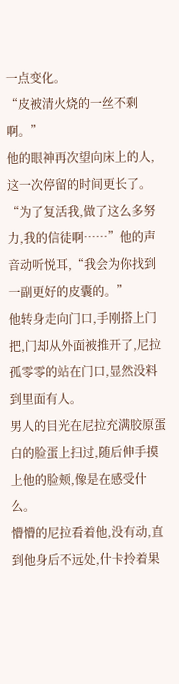一点变化。
“皮被清火烧的一丝不剩啊。”
他的眼神再次望向床上的人,这一次停留的时间更长了。
“为了复活我,做了这么多努力,我的信徒啊……”他的声音动听悦耳,“我会为你找到一副更好的皮囊的。”
他转身走向门口,手刚搭上门把,门却从外面被推开了,尼拉孤零零的站在门口,显然没料到里面有人。
男人的目光在尼拉充满胶原蛋白的脸蛋上扫过,随后伸手摸上他的脸颊,像是在感受什么。
懵懵的尼拉看着他,没有动,直到他身后不远处,什卡拎着果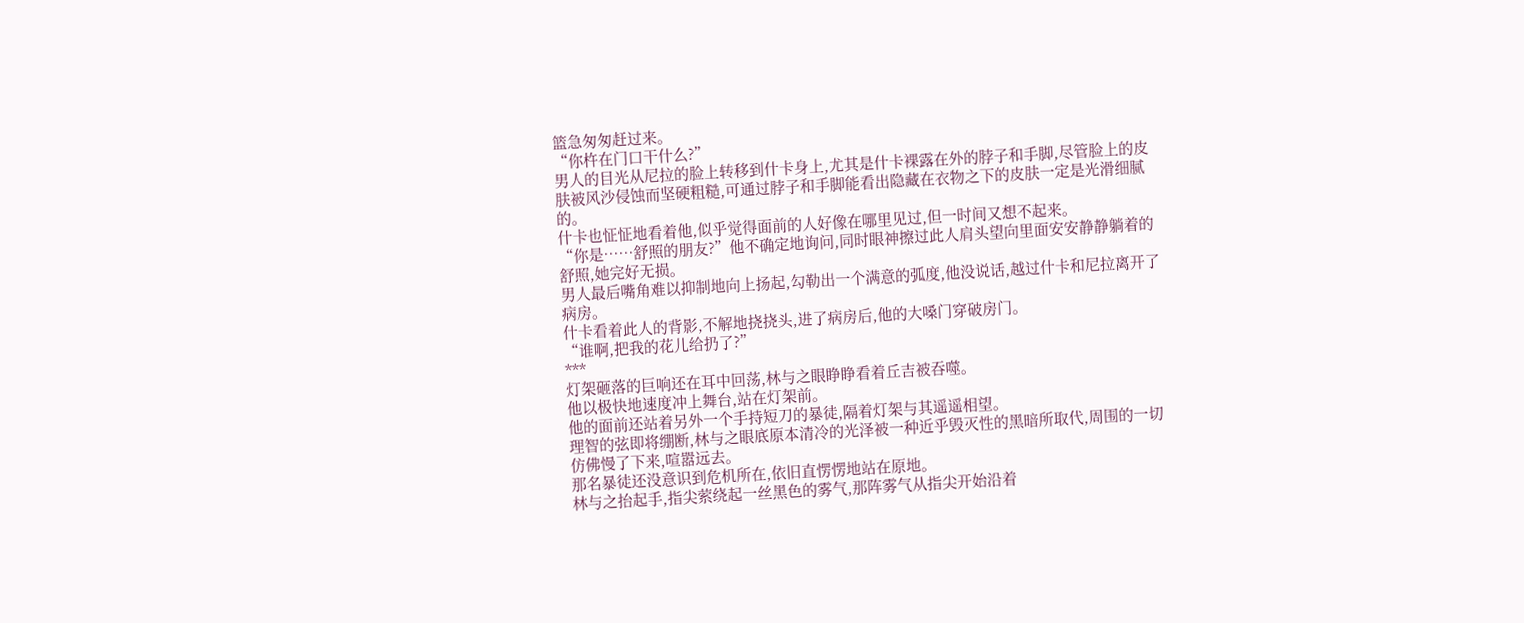篮急匆匆赶过来。
“你杵在门口干什么?”
男人的目光从尼拉的脸上转移到什卡身上,尤其是什卡裸露在外的脖子和手脚,尽管脸上的皮肤被风沙侵蚀而坚硬粗糙,可通过脖子和手脚能看出隐藏在衣物之下的皮肤一定是光滑细腻的。
什卡也怔怔地看着他,似乎觉得面前的人好像在哪里见过,但一时间又想不起来。
“你是……舒照的朋友?”他不确定地询问,同时眼神擦过此人肩头望向里面安安静静躺着的舒照,她完好无损。
男人最后嘴角难以抑制地向上扬起,勾勒出一个满意的弧度,他没说话,越过什卡和尼拉离开了病房。
什卡看着此人的背影,不解地挠挠头,进了病房后,他的大嗓门穿破房门。
“谁啊,把我的花儿给扔了?”
***
灯架砸落的巨响还在耳中回荡,林与之眼睁睁看着丘吉被吞噬。
他以极快地速度冲上舞台,站在灯架前。
他的面前还站着另外一个手持短刀的暴徒,隔着灯架与其遥遥相望。
理智的弦即将绷断,林与之眼底原本清冷的光泽被一种近乎毁灭性的黑暗所取代,周围的一切仿佛慢了下来,喧嚣远去。
那名暴徒还没意识到危机所在,依旧直愣愣地站在原地。
林与之抬起手,指尖萦绕起一丝黑色的雾气,那阵雾气从指尖开始沿着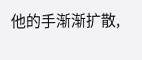他的手渐渐扩散,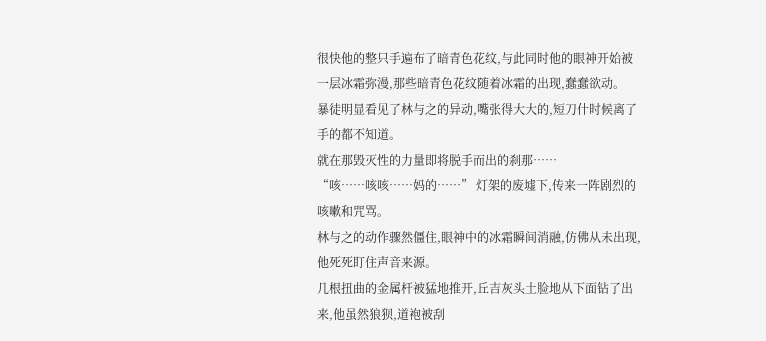很快他的整只手遍布了暗青色花纹,与此同时他的眼神开始被一层冰霜弥漫,那些暗青色花纹随着冰霜的出现,蠢蠢欲动。
暴徒明显看见了林与之的异动,嘴张得大大的,短刀什时候离了手的都不知道。
就在那毁灭性的力量即将脱手而出的刹那……
“咳……咳咳……妈的……” 灯架的废墟下,传来一阵剧烈的咳嗽和咒骂。
林与之的动作骤然僵住,眼神中的冰霜瞬间消融,仿佛从未出现,他死死盯住声音来源。
几根扭曲的金属杆被猛地推开,丘吉灰头土脸地从下面钻了出来,他虽然狼狈,道袍被刮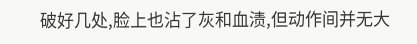破好几处,脸上也沾了灰和血渍,但动作间并无大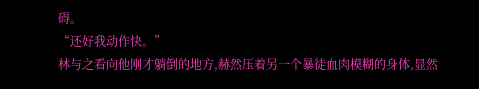碍。
“还好我动作快。”
林与之看向他刚才躺倒的地方,赫然压着另一个暴徒血肉模糊的身体,显然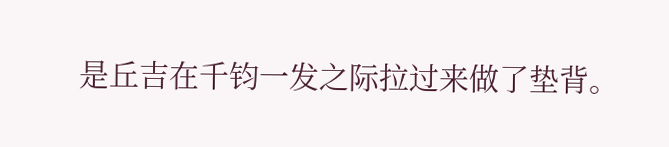是丘吉在千钧一发之际拉过来做了垫背。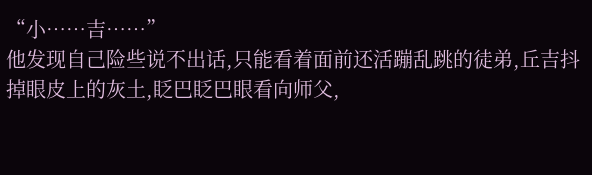“小……吉……”
他发现自己险些说不出话,只能看着面前还活蹦乱跳的徒弟,丘吉抖掉眼皮上的灰土,眨巴眨巴眼看向师父,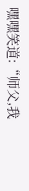嘿嘿笑道:“师父,我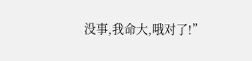没事,我命大,哦对了!”